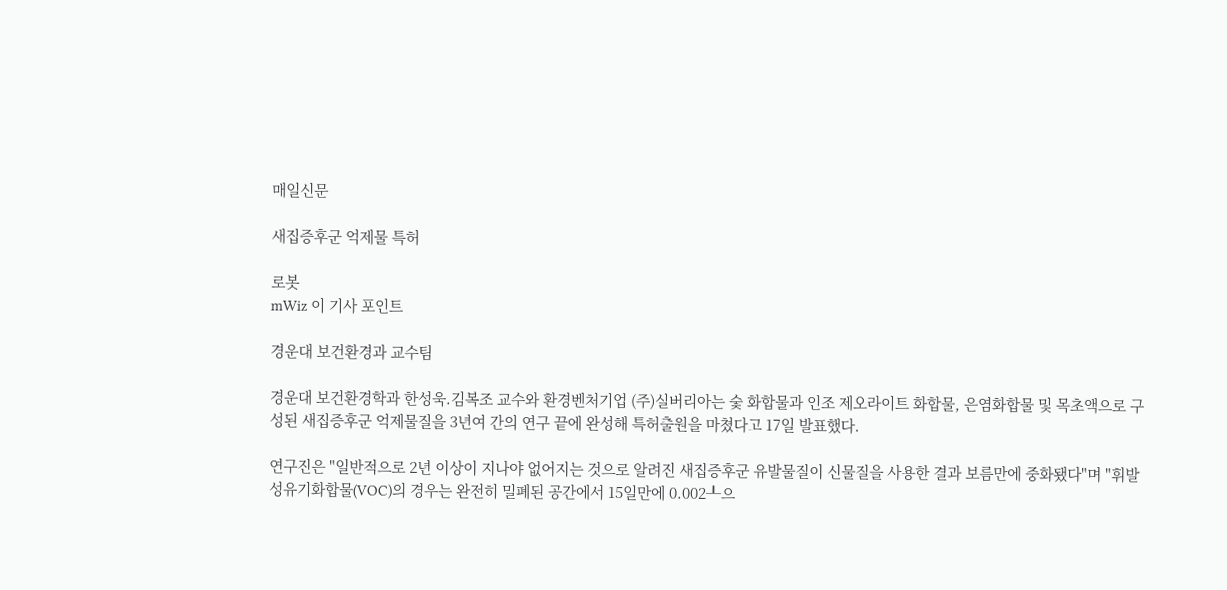매일신문

새집증후군 억제물 특허

로봇
mWiz 이 기사 포인트

경운대 보건환경과 교수팀

경운대 보건환경학과 한성욱.김복조 교수와 환경벤처기업 (주)실버리아는 숯 화합물과 인조 제오라이트 화합물, 은염화합물 및 목초액으로 구성된 새집증후군 억제물질을 3년여 간의 연구 끝에 완성해 특허출원을 마쳤다고 17일 발표했다.

연구진은 "일반적으로 2년 이상이 지나야 없어지는 것으로 알려진 새집증후군 유발물질이 신물질을 사용한 결과 보름만에 중화됐다"며 "휘발성유기화합물(VOC)의 경우는 완전히 밀폐된 공간에서 15일만에 0.002┸으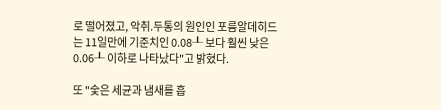로 떨어졌고, 악취.두통의 원인인 포름알데히드는 11일만에 기준치인 0.08┸ 보다 훨씬 낮은 0.06┸ 이하로 나타났다"고 밝혔다.

또 "숯은 세균과 냄새를 흡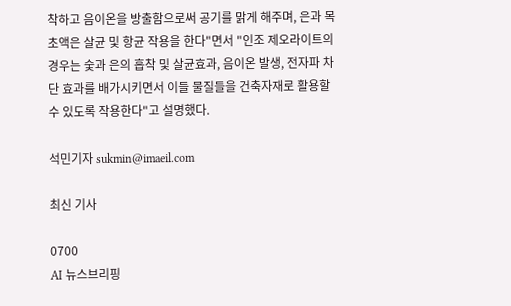착하고 음이온을 방출함으로써 공기를 맑게 해주며, 은과 목초액은 살균 및 항균 작용을 한다"면서 "인조 제오라이트의 경우는 숯과 은의 흡착 및 살균효과, 음이온 발생, 전자파 차단 효과를 배가시키면서 이들 물질들을 건축자재로 활용할 수 있도록 작용한다"고 설명했다.

석민기자 sukmin@imaeil.com

최신 기사

0700
AI 뉴스브리핑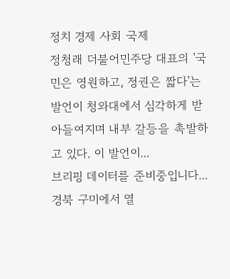정치 경제 사회 국제
정청래 더불어민주당 대표의 '국민은 영원하고, 정권은 짧다'는 발언이 청와대에서 심각하게 받아들여지며 내부 갈등을 촉발하고 있다. 이 발언이...
브리핑 데이터를 준비중입니다...
경북 구미에서 열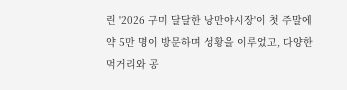린 '2026 구미 달달한 낭만야시장'이 첫 주말에 약 5만 명이 방문하며 성황을 이루었고, 다양한 먹거리와 공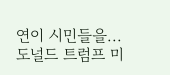연이 시민들을...
도널드 트럼프 미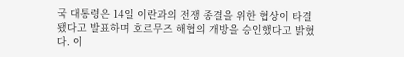국 대통령은 14일 이란과의 전쟁 종결을 위한 협상이 타결됐다고 발표하며 호르무즈 해협의 개방을 승인했다고 밝혔다. 이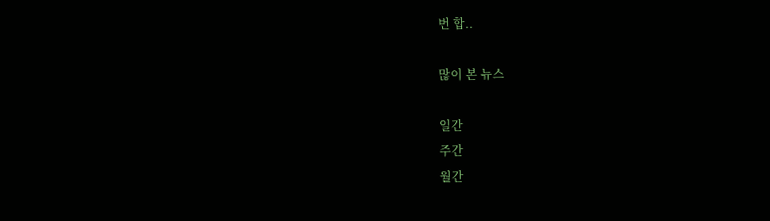번 합..

많이 본 뉴스

일간
주간
월간